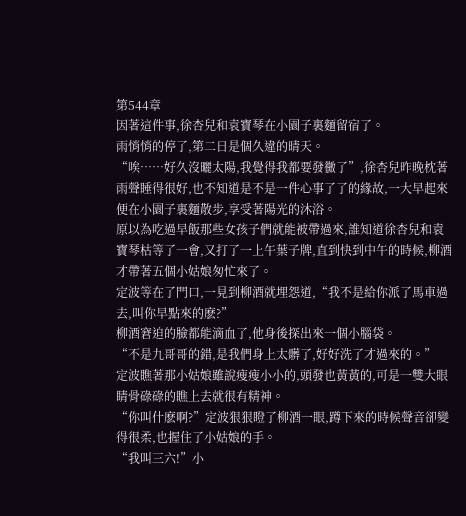第544章
因著這件事,徐杏兒和袁寶琴在小園子裏麵留宿了。
雨悄悄的停了,第二日是個久違的晴天。
“唉……好久沒曬太陽,我覺得我都要發黴了”,徐杏兒昨晚枕著雨聲睡得很好,也不知道是不是一件心事了了的緣故,一大早起來便在小園子裏麵散步,享受著陽光的沐浴。
原以為吃過早飯那些女孩子們就能被帶過來,誰知道徐杏兒和袁寶琴枯等了一會,又打了一上午葉子牌,直到快到中午的時候,柳酒才帶著五個小姑娘匆忙來了。
定波等在了門口,一見到柳酒就埋怨道,“我不是給你派了馬車過去,叫你早點來的麽?”
柳酒窘迫的臉都能滴血了,他身後探出來一個小腦袋。
“不是九哥哥的錯,是我們身上太髒了,好好洗了才過來的。”
定波瞧著那小姑娘雖說瘦瘦小小的,頭發也黃黃的,可是一雙大眼睛骨碌碌的瞧上去就很有精神。
“你叫什麽啊?”定波狠狠瞪了柳酒一眼,蹲下來的時候聲音卻變得很柔,也握住了小姑娘的手。
“我叫三六!”小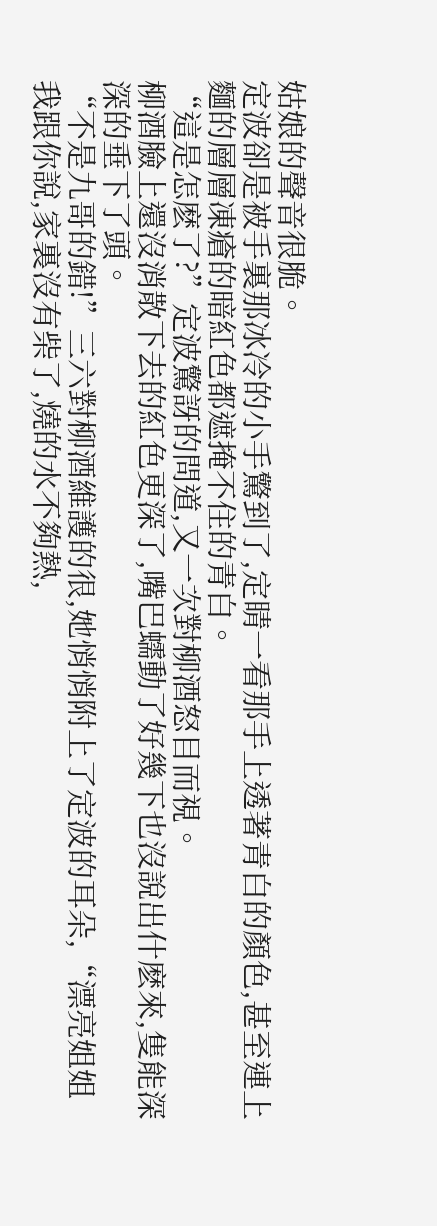姑娘的聲音很脆。
定波卻是被手裏那冰冷的小手驚到了,定睛一看那手上透著青白的顏色,甚至連上麵的層層凍瘡的暗紅色都遮掩不住的青白。
“這是怎麽了?”定波驚訝的問道,又一次對柳酒怒目而視。
柳酒臉上還沒消散下去的紅色更深了,嘴巴蠕動了好幾下也沒說出什麽來,隻能深深的垂下了頭。
“不是九哥的錯!”三六對柳酒維護的很,她悄悄附上了定波的耳朵,“漂亮姐姐我跟你說,家裏沒有柴了,燒的水不夠熱,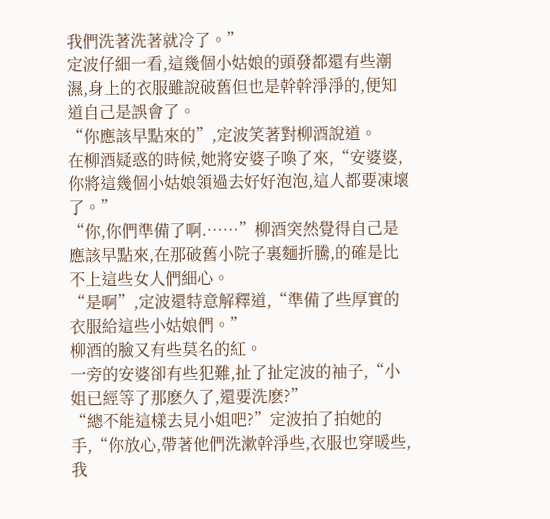我們洗著洗著就冷了。”
定波仔細一看,這幾個小姑娘的頭發都還有些潮濕,身上的衣服雖說破舊但也是幹幹淨淨的,便知道自己是誤會了。
“你應該早點來的”,定波笑著對柳酒說道。
在柳酒疑惑的時候,她將安婆子喚了來,“安婆婆,你將這幾個小姑娘領過去好好泡泡,這人都要凍壞了。”
“你,你們準備了啊.……”柳酒突然覺得自己是應該早點來,在那破舊小院子裏麵折騰,的確是比不上這些女人們細心。
“是啊”,定波還特意解釋道,“準備了些厚實的衣服給這些小姑娘們。”
柳酒的臉又有些莫名的紅。
一旁的安婆卻有些犯難,扯了扯定波的袖子,“小姐已經等了那麽久了,還要洗麽?”
“總不能這樣去見小姐吧?”定波拍了拍她的手,“你放心,帶著他們洗漱幹淨些,衣服也穿暖些,我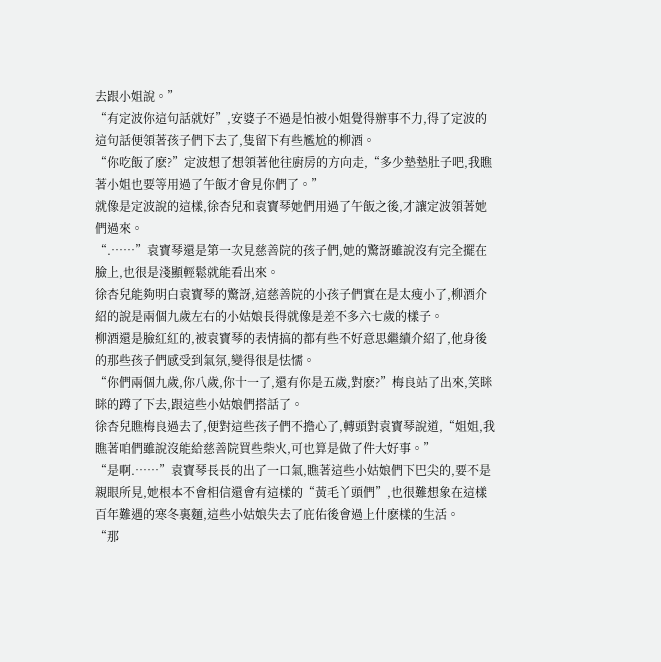去跟小姐說。”
“有定波你這句話就好”,安婆子不過是怕被小姐覺得辦事不力,得了定波的這句話便領著孩子們下去了,隻留下有些尷尬的柳酒。
“你吃飯了麽?”定波想了想領著他往廚房的方向走,“多少墊墊肚子吧,我瞧著小姐也要等用過了午飯才會見你們了。”
就像是定波說的這樣,徐杏兒和袁寶琴她們用過了午飯之後,才讓定波領著她們過來。
“.……”袁寶琴還是第一次見慈善院的孩子們,她的驚訝雖說沒有完全擺在臉上,也很是淺顯輕鬆就能看出來。
徐杏兒能夠明白袁寶琴的驚訝,這慈善院的小孩子們實在是太瘦小了,柳酒介紹的說是兩個九歲左右的小姑娘長得就像是差不多六七歲的樣子。
柳酒還是臉紅紅的,被袁寶琴的表情搞的都有些不好意思繼續介紹了,他身後的那些孩子們感受到氣氛,變得很是怯懦。
“你們兩個九歲,你八歲,你十一了,還有你是五歲,對麽?”梅良站了出來,笑眯眯的蹲了下去,跟這些小姑娘們搭話了。
徐杏兒瞧梅良過去了,便對這些孩子們不擔心了,轉頭對袁寶琴說道,“姐姐,我瞧著咱們雖說沒能給慈善院買些柴火,可也算是做了件大好事。”
“是啊.……”袁寶琴長長的出了一口氣,瞧著這些小姑娘們下巴尖的,要不是親眼所見,她根本不會相信還會有這樣的“黃毛丫頭們”,也很難想象在這樣百年難遇的寒冬裏麵,這些小姑娘失去了庇佑後會過上什麽樣的生活。
“那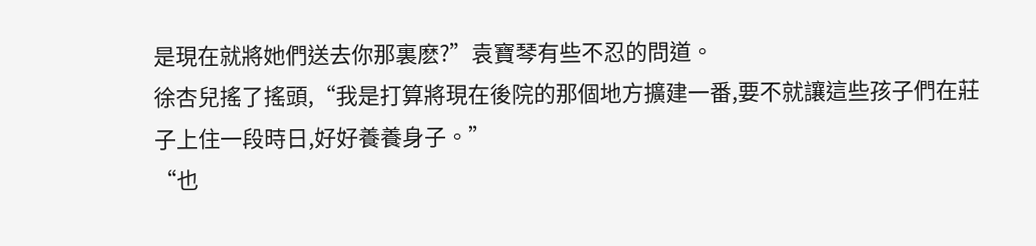是現在就將她們送去你那裏麽?”袁寶琴有些不忍的問道。
徐杏兒搖了搖頭,“我是打算將現在後院的那個地方擴建一番,要不就讓這些孩子們在莊子上住一段時日,好好養養身子。”
“也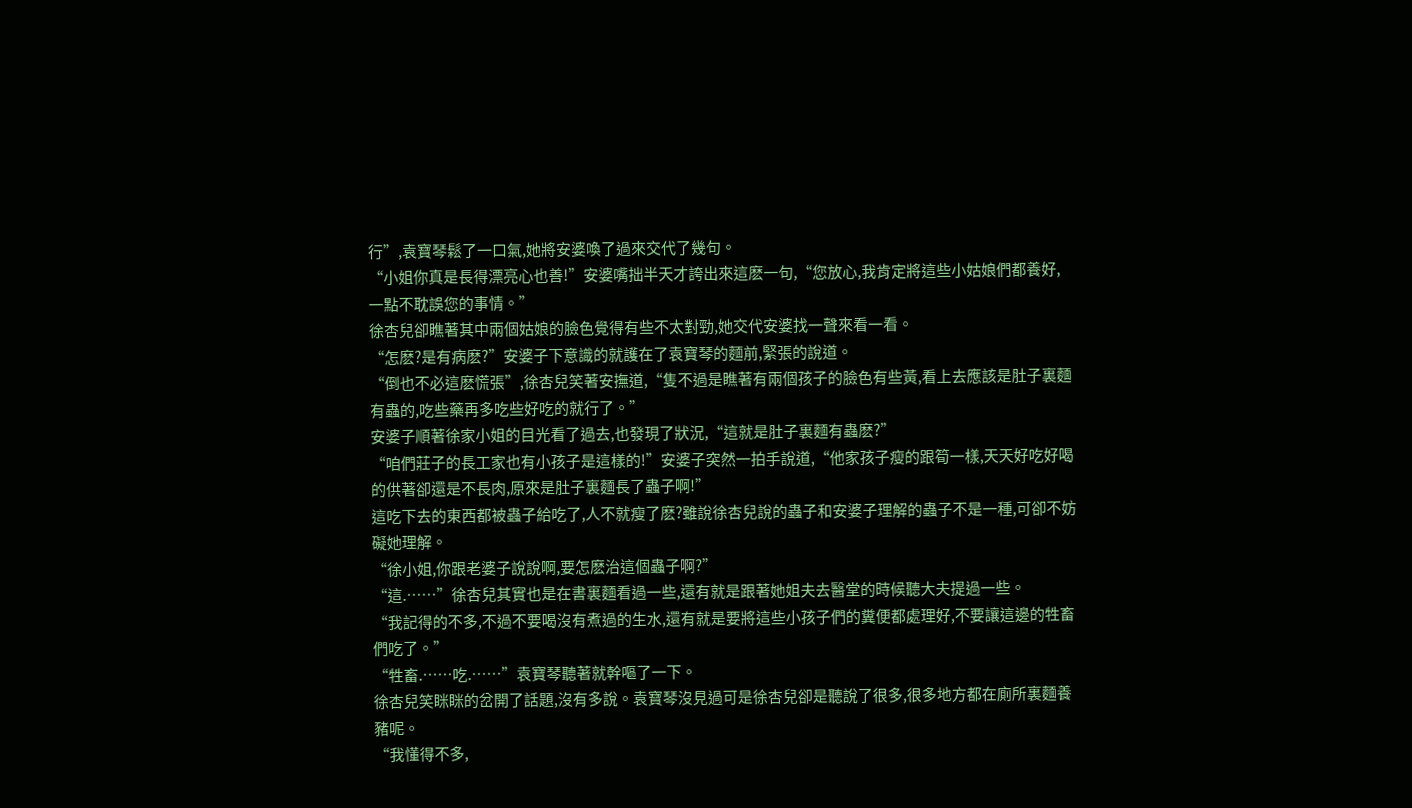行”,袁寶琴鬆了一口氣,她將安婆喚了過來交代了幾句。
“小姐你真是長得漂亮心也善!”安婆嘴拙半天才誇出來這麽一句,“您放心,我肯定將這些小姑娘們都養好,一點不耽誤您的事情。”
徐杏兒卻瞧著其中兩個姑娘的臉色覺得有些不太對勁,她交代安婆找一聲來看一看。
“怎麽?是有病麽?”安婆子下意識的就護在了袁寶琴的麵前,緊張的說道。
“倒也不必這麽慌張”,徐杏兒笑著安撫道,“隻不過是瞧著有兩個孩子的臉色有些黃,看上去應該是肚子裏麵有蟲的,吃些藥再多吃些好吃的就行了。”
安婆子順著徐家小姐的目光看了過去,也發現了狀況,“這就是肚子裏麵有蟲麽?”
“咱們莊子的長工家也有小孩子是這樣的!”安婆子突然一拍手說道,“他家孩子瘦的跟筍一樣,天天好吃好喝的供著卻還是不長肉,原來是肚子裏麵長了蟲子啊!”
這吃下去的東西都被蟲子給吃了,人不就瘦了麽?雖說徐杏兒說的蟲子和安婆子理解的蟲子不是一種,可卻不妨礙她理解。
“徐小姐,你跟老婆子說說啊,要怎麽治這個蟲子啊?”
“這.……”徐杏兒其實也是在書裏麵看過一些,還有就是跟著她姐夫去醫堂的時候聽大夫提過一些。
“我記得的不多,不過不要喝沒有煮過的生水,還有就是要將這些小孩子們的糞便都處理好,不要讓這邊的牲畜們吃了。”
“牲畜.……吃.……”袁寶琴聽著就幹嘔了一下。
徐杏兒笑眯眯的岔開了話題,沒有多說。袁寶琴沒見過可是徐杏兒卻是聽說了很多,很多地方都在廁所裏麵養豬呢。
“我懂得不多,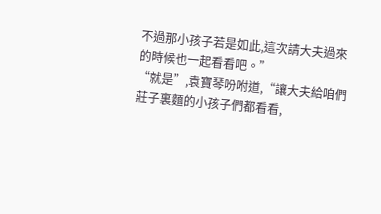不過那小孩子若是如此,這次請大夫過來的時候也一起看看吧。”
“就是”,袁寶琴吩咐道,“讓大夫給咱們莊子裏麵的小孩子們都看看,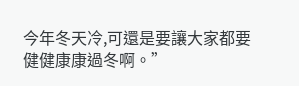今年冬天冷,可還是要讓大家都要健健康康過冬啊。”